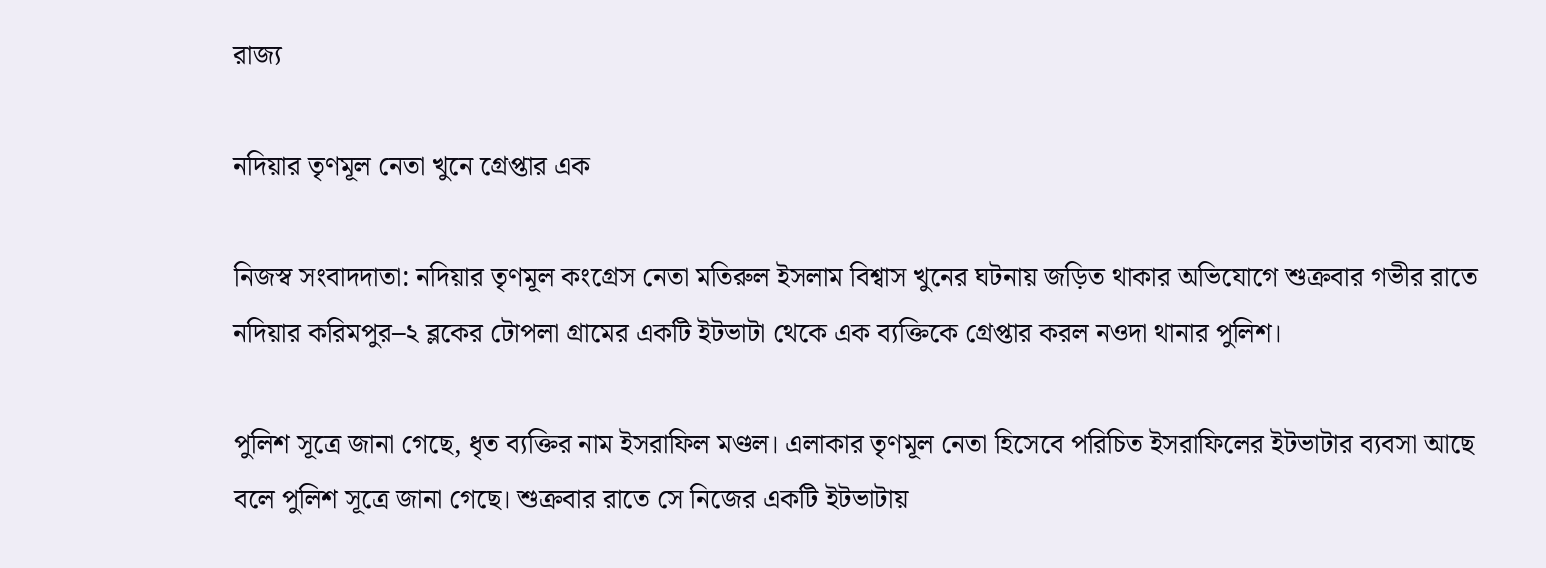রাজ্য

নদিয়ার তৃণমূল নেতা খুনে ‌‌গ্রেপ্তার এক

নিজস্ব সংবাদদাতা: নদিয়ার তৃণমূল কংগ্রেস নেতা মতিরুল ইসলাম বিশ্বাস খুনের ঘটনায় জড়িত থাকার অভিযোগে শুক্রবার গভীর রাতে নদিয়ার করিমপুর–২ ব্লকের টোপলা গ্রামের একটি ইটভাটা থেকে এক ব্যক্তিকে গ্রেপ্তার করল নওদা থানার পুলিশ।

পুলিশ সূত্রে জানা গেছে, ধৃত ব্যক্তির নাম ইসরাফিল মণ্ডল। এলাকার তৃণমূল নেতা হিসেবে পরিচিত ইসরাফিলের ইটভাটার ব্যবসা আছে বলে পুলিশ সূত্রে জানা গেছে। শুক্রবার রাতে সে নিজের একটি ইটভাটায়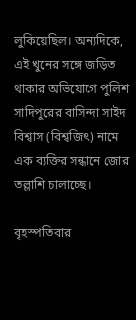লুকিয়েছিল। অন্যদিকে, এই খুনের সঙ্গে জড়িত থাকার অভিযোগে পুলিশ সাদিপুরের বাসিন্দা সাইদ বিশ্বাস (বিশ্বজিৎ) নামে এক ব্যক্তির সন্ধানে জোর তল্লাশি চালাচ্ছে।

বৃহস্পতিবার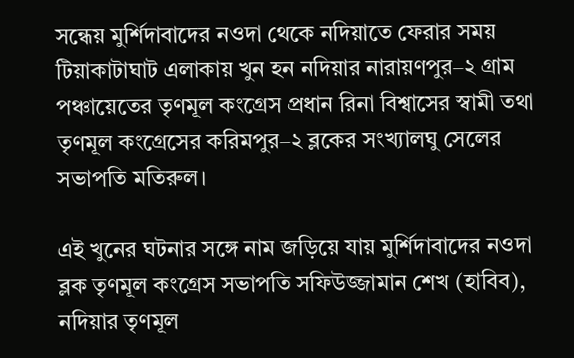সন্ধেয় মুর্শিদাবাদের নওদা থেকে নদিয়াতে ফেরার সময় টিয়াকাটাঘাট এলাকায় খুন হন নদিয়ার নারায়ণপুর–২ গ্রাম পঞ্চায়েতের তৃণমূল কংগ্রেস প্রধান রিনা বিশ্বাসের স্বামী তথা তৃণমূল কংগ্রেসের করিমপুর–২ ব্লকের সংখ্যালঘু সেলের সভাপতি মতিরুল।

এই খুনের ঘটনার সঙ্গে নাম জড়িয়ে যায় মুর্শিদাবাদের নওদা ব্লক তৃণমূল কংগ্রেস সভাপতি সফিউজ্জামান শেখ (হাবিব), নদিয়ার তৃণমূল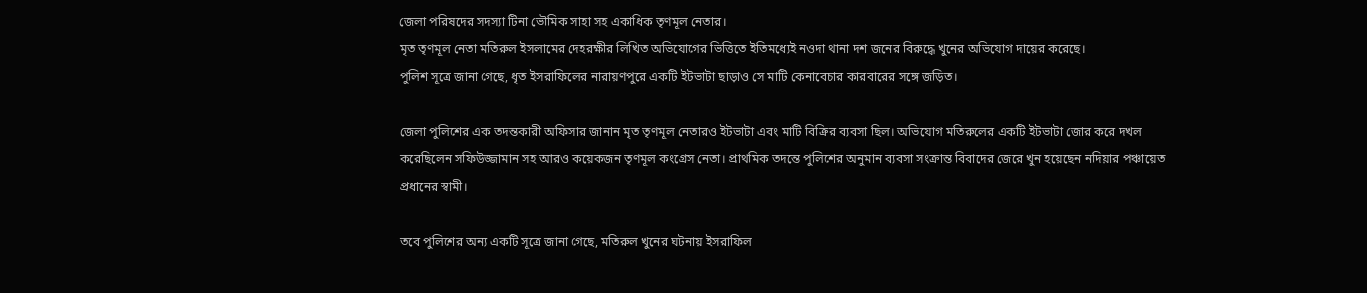জেলা পরিষদের সদস্যা টিনা ভৌমিক সাহা সহ একাধিক তৃণমূল নেতার।
মৃত তৃণমূল নেতা মতিরুল ইসলামের দেহরক্ষীর লিখিত অভিযোগের ভিত্তিতে ইতিমধ্যেই নওদা থানা দশ জনের বিরুদ্ধে খুনের অভিযোগ দায়ের করেছে।
পুলিশ সূত্রে জানা গেছে, ধৃত ইসরাফিলের নারায়ণপুরে একটি ইটভাটা ছাড়াও সে মাটি কেনাবেচার কারবারের সঙ্গে জড়িত।

জেলা পুলিশের এক তদন্তকারী অফিসার জানান মৃত তৃণমূল নেতারও ইটভাটা এবং মাটি বিক্রির ব্যবসা ছিল। অভিযোগ মতিরুলের একটি ইটভাটা জোর করে দখল করেছিলেন সফিউজ্জামান সহ আরও কয়েকজন তৃণমূল কংগ্রেস নেতা। প্রাথমিক তদন্তে পুলিশের অনুমান ব্যবসা সংক্রান্ত বিবাদের জেরে খুন হয়েছেন নদিয়ার পঞ্চায়েত প্রধানের স্বামী।

তবে পুলিশের অন্য একটি সূত্রে জানা গেছে, মতিরুল খুনের ঘটনায় ইসরাফিল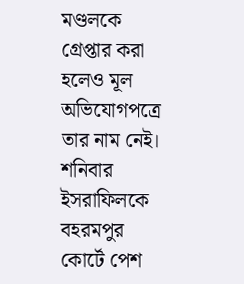মণ্ডলকে গ্রেপ্তার করা হলেও মূল অভিযোগপত্রে তার নাম নেই। শনিবার ইসরাফিলকে বহরমপুর কোর্টে পেশ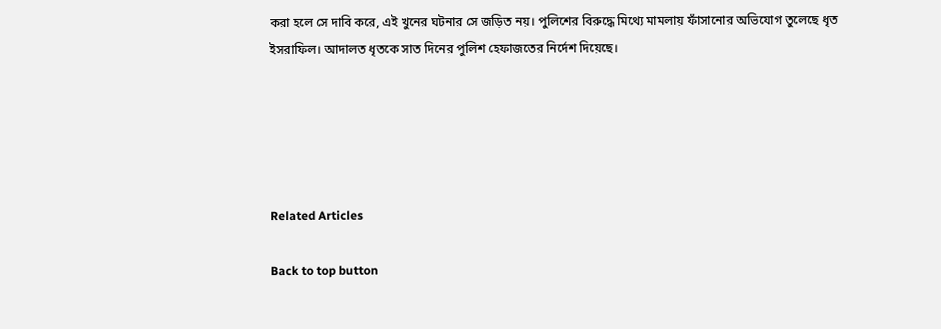করা হলে সে দাবি করে, এই খুনের ঘটনার সে জড়িত নয়। পুলিশের বিরুদ্ধে মিথ্যে মামলায় ফাঁসানোর অভিযোগ তুলেছে ধৃত ইসরাফিল। আদালত ধৃতকে সাত দিনের পুলিশ হেফাজতের নির্দেশ দিয়েছে।





Related Articles

Back to top button